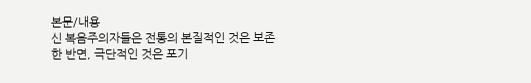본문/내용
신 복음주의자들은 전통의 본질적인 것은 보존한 반면, 극단적인 것은 포기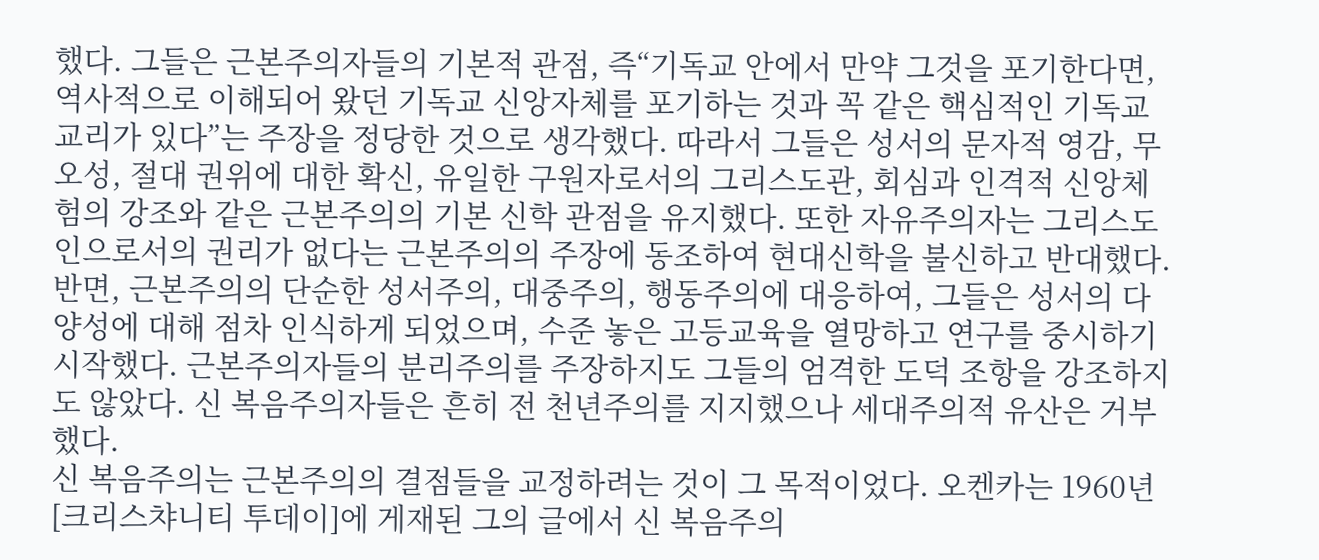했다. 그들은 근본주의자들의 기본적 관점, 즉“기독교 안에서 만약 그것을 포기한다면, 역사적으로 이해되어 왔던 기독교 신앙자체를 포기하는 것과 꼭 같은 핵심적인 기독교 교리가 있다”는 주장을 정당한 것으로 생각했다. 따라서 그들은 성서의 문자적 영감, 무오성, 절대 권위에 대한 확신, 유일한 구원자로서의 그리스도관, 회심과 인격적 신앙체험의 강조와 같은 근본주의의 기본 신학 관점을 유지했다. 또한 자유주의자는 그리스도인으로서의 권리가 없다는 근본주의의 주장에 동조하여 현대신학을 불신하고 반대했다. 반면, 근본주의의 단순한 성서주의, 대중주의, 행동주의에 대응하여, 그들은 성서의 다양성에 대해 점차 인식하게 되었으며, 수준 놓은 고등교육을 열망하고 연구를 중시하기 시작했다. 근본주의자들의 분리주의를 주장하지도 그들의 엄격한 도덕 조항을 강조하지도 않았다. 신 복음주의자들은 흔히 전 천년주의를 지지했으나 세대주의적 유산은 거부했다.
신 복음주의는 근본주의의 결점들을 교정하려는 것이 그 목적이었다. 오켄카는 1960년 [크리스챠니티 투데이]에 게재된 그의 글에서 신 복음주의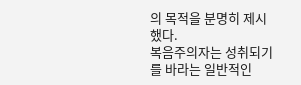의 목적을 분명히 제시했다.
복음주의자는 성취되기를 바라는 일반적인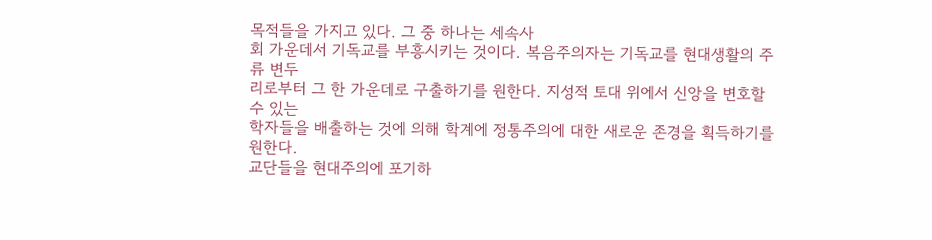목적들을 가지고 있다. 그 중 하나는 세속사
회 가운데서 기독교를 부흥시키는 것이다. 복음주의자는 기독교를 현대생활의 주류 변두
리로부터 그 한 가운데로 구출하기를 원한다. 지성적 토대 위에서 신앙을 변호할 수 있는
학자들을 배출하는 것에 의해 학계에 정통주의에 대한 새로운 존경을 획득하기를 원한다.
교단들을 현대주의에 포기하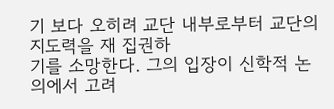기 보다 오히려 교단 내부로부터 교단의 지도력을 재 집권하
기를 소망한다. 그의 입장이 신학적 논의에서 고려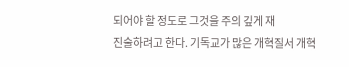되어야 할 정도로 그것을 주의 깊게 재
진술하려고 한다. 기독교가 많은 개혁질서 개혁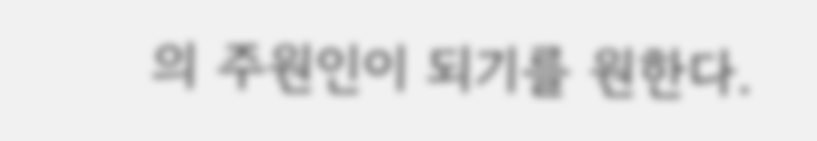의 주원인이 되기를 원한다.